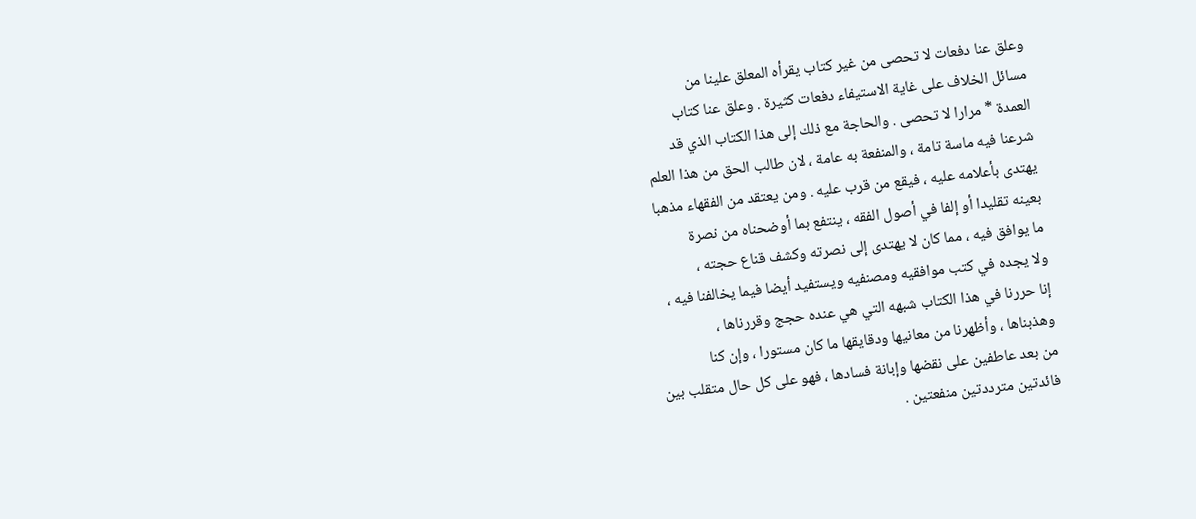وعلق عنا دفعات لا تحصى من غير كتاب يقرأه المعلق علينا من
مسائل الخلاف على غاية الاستيفاء دفعات كثيرة . وعلق عنا كتاب
العمدة * مرارا لا تحصى . والحاجة مع ذلك إلى هذا الكتاب الذي قد
شرعنا فيه ماسة تامة ، والمنفعة به عامة ، لان طالب الحق من هذا العلم
يهتدى بأعلامه عليه ، فيقع من قرب عليه . ومن يعتقد من الفقهاء مذهبا
بعينه تقليدا أو إلفا في أصول الفقه ، ينتفع بما أوضحناه من نصرة
ما يوافق فيه ، مما كان لا يهتدى إلى نصرته وكشف قناع حجته ،
ولا يجده في كتب موافقيه ومصنفيه ويستفيد أيضا فيما يخالفنا فيه ،
إنا حررنا في هذا الكتاب شبهه التي هي عنده حجج وقررناها ،
وهذبناها ، وأظهرنا من معانيها ودقايقها ما كان مستورا ، وإن كنا
من بعد عاطفين على نقضها وإبانة فسادها ، فهو على كل حال متقلب بين
فائدتين مترددتين منفعتين .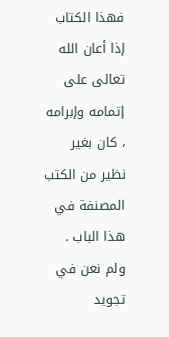فهذا الكتاب إذا أعان الله تعالى على إتمامه وإبرامه ، كان بغير
نظير من الكتب المصنفة في هذا الباب . ولم نعن في تجويد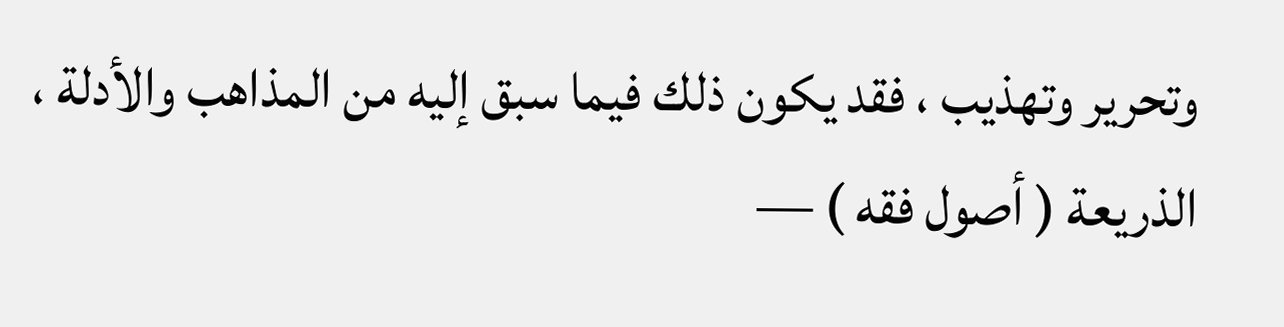وتحرير وتهذيب ، فقد يكون ذلك فيما سبق إليه من المذاهب والأدلة ،
الذريعة ( أصول فقه ) —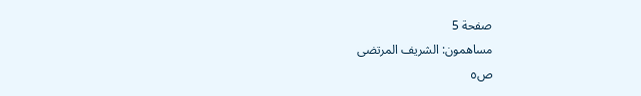صفحة 5
مساهمون: الشريف المرتضى
ص٥